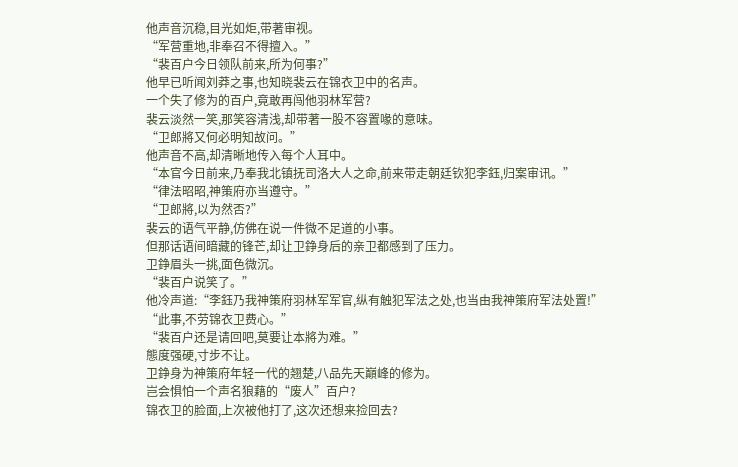他声音沉稳,目光如炬,带著审视。
“军营重地,非奉召不得擅入。”
“裴百户今日领队前来,所为何事?”
他早已听闻刘莽之事,也知晓裴云在锦衣卫中的名声。
一个失了修为的百户,竟敢再闯他羽林军营?
裴云淡然一笑,那笑容清浅,却带著一股不容置喙的意味。
“卫郎將又何必明知故问。”
他声音不高,却清晰地传入每个人耳中。
“本官今日前来,乃奉我北镇抚司洛大人之命,前来带走朝廷钦犯李鈺,归案审讯。”
“律法昭昭,神策府亦当遵守。”
“卫郎將,以为然否?”
裴云的语气平静,仿佛在说一件微不足道的小事。
但那话语间暗藏的锋芒,却让卫錚身后的亲卫都感到了压力。
卫錚眉头一挑,面色微沉。
“裴百户说笑了。”
他冷声道:“李鈺乃我神策府羽林军军官,纵有触犯军法之处,也当由我神策府军法处置!”
“此事,不劳锦衣卫费心。”
“裴百户还是请回吧,莫要让本將为难。”
態度强硬,寸步不让。
卫錚身为神策府年轻一代的翘楚,八品先天巔峰的修为。
岂会惧怕一个声名狼藉的“废人”百户?
锦衣卫的脸面,上次被他打了,这次还想来捡回去?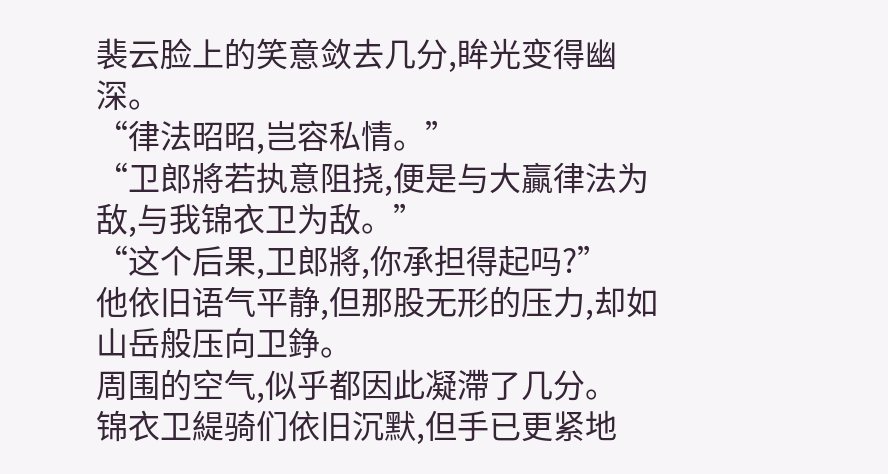裴云脸上的笑意敛去几分,眸光变得幽深。
“律法昭昭,岂容私情。”
“卫郎將若执意阻挠,便是与大贏律法为敌,与我锦衣卫为敌。”
“这个后果,卫郎將,你承担得起吗?”
他依旧语气平静,但那股无形的压力,却如山岳般压向卫錚。
周围的空气,似乎都因此凝滯了几分。
锦衣卫緹骑们依旧沉默,但手已更紧地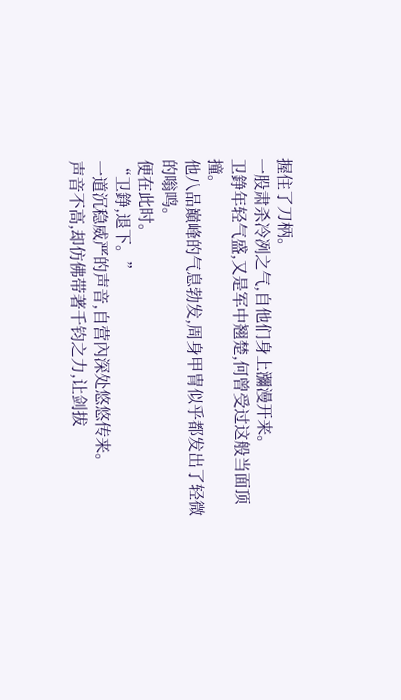握住了刀柄。
一股肃杀冷冽之气,自他们身上瀰漫开来。
卫錚年轻气盛,又是军中翘楚,何曾受过这般当面顶撞。
他八品巔峰的气息勃发,周身甲冑似乎都发出了轻微的嗡鸣。
便在此时。
“卫錚,退下。”
一道沉稳威严的声音,自营內深处悠悠传来。
声音不高,却仿佛带著千钧之力,让剑拔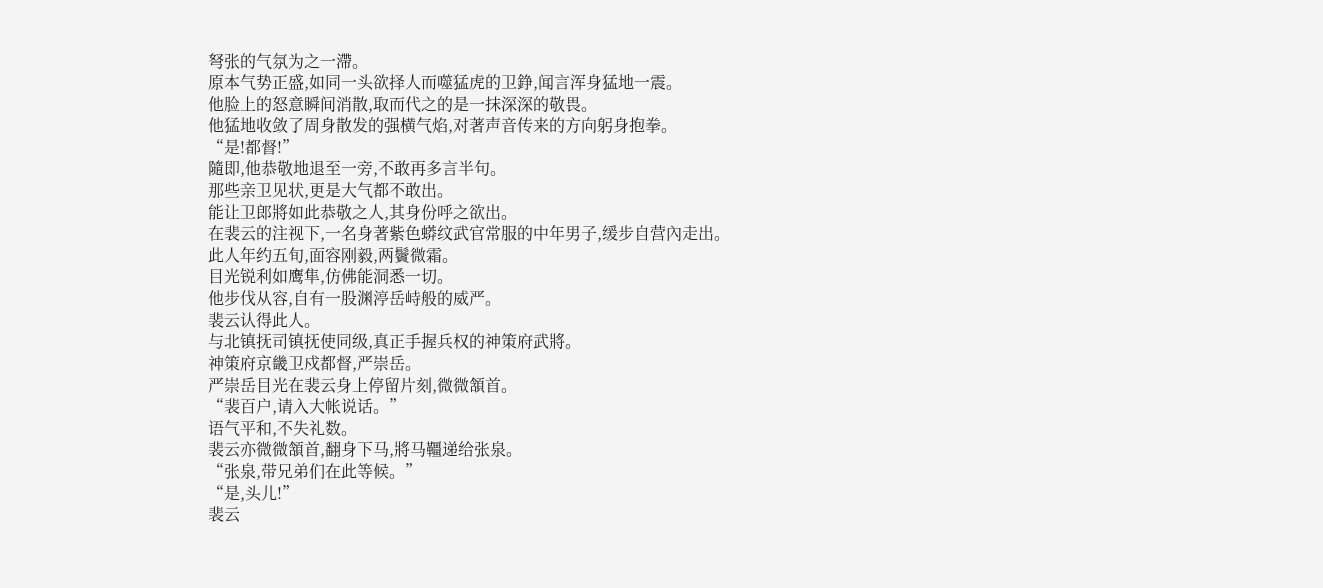弩张的气氛为之一滯。
原本气势正盛,如同一头欲择人而噬猛虎的卫錚,闻言浑身猛地一震。
他脸上的怒意瞬间消散,取而代之的是一抹深深的敬畏。
他猛地收敛了周身散发的强横气焰,对著声音传来的方向躬身抱拳。
“是!都督!”
隨即,他恭敬地退至一旁,不敢再多言半句。
那些亲卫见状,更是大气都不敢出。
能让卫郎將如此恭敬之人,其身份呼之欲出。
在裴云的注视下,一名身著紫色蟒纹武官常服的中年男子,缓步自营內走出。
此人年约五旬,面容刚毅,两鬢微霜。
目光锐利如鹰隼,仿佛能洞悉一切。
他步伐从容,自有一股渊渟岳峙般的威严。
裴云认得此人。
与北镇抚司镇抚使同级,真正手握兵权的神策府武將。
神策府京畿卫戍都督,严崇岳。
严崇岳目光在裴云身上停留片刻,微微頷首。
“裴百户,请入大帐说话。”
语气平和,不失礼数。
裴云亦微微頷首,翻身下马,將马韁递给张泉。
“张泉,带兄弟们在此等候。”
“是,头儿!”
裴云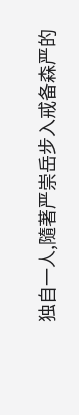独自一人,隨著严崇岳步入戒备森严的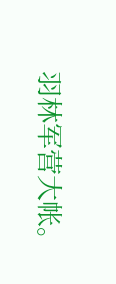羽林军营大帐。